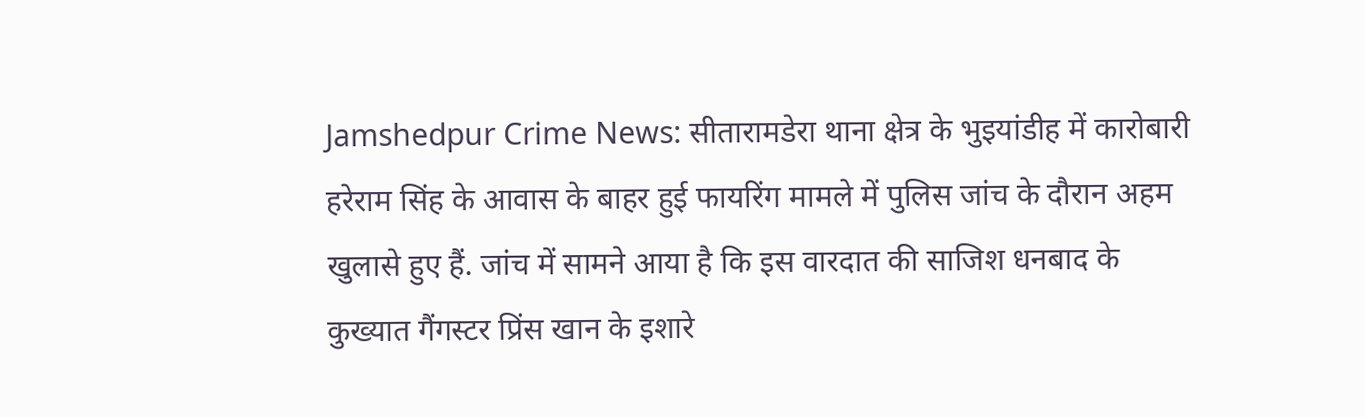Jamshedpur Crime News: सीतारामडेरा थाना क्षेत्र के भुइयांडीह में कारोबारी हरेराम सिंह के आवास के बाहर हुई फायरिंग मामले में पुलिस जांच के दौरान अहम खुलासे हुए हैं. जांच में सामने आया है कि इस वारदात की साजिश धनबाद के कुख्यात गैंगस्टर प्रिंस खान के इशारे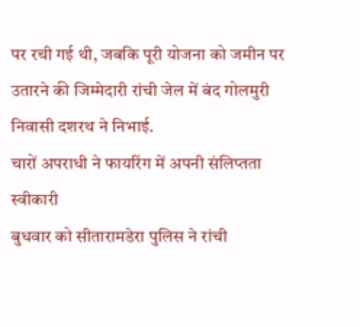पर रची गई थी, जबकि पूरी योजना को जमीन पर उतारने की जिम्मेदारी रांची जेल में बंद गोलमुरी निवासी दशरथ ने निभाई.
चारों अपराधी ने फायरिंग में अपनी संलिप्तता स्वीकारी
बुधवार को सीतारामडेरा पुलिस ने रांची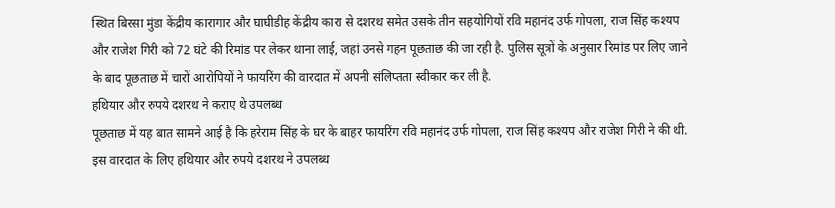स्थित बिरसा मुंडा केंद्रीय कारागार और घाघीडीह केंद्रीय कारा से दशरथ समेत उसके तीन सहयोगियों रवि महानंद उर्फ गोपला, राज सिंह कश्यप और राजेश गिरी को 72 घंटे की रिमांड पर लेकर थाना लाई, जहां उनसे गहन पूछताछ की जा रही है. पुलिस सूत्रों के अनुसार रिमांड पर लिए जाने के बाद पूछताछ में चारों आरोपियों ने फायरिंग की वारदात में अपनी संलिप्तता स्वीकार कर ली है.
हथियार और रुपये दशरथ ने कराए थे उपलब्ध
पूछताछ में यह बात सामने आई है कि हरेराम सिंह के घर के बाहर फायरिंग रवि महानंद उर्फ गोपला, राज सिंह कश्यप और राजेश गिरी ने की थी. इस वारदात के लिए हथियार और रुपये दशरथ ने उपलब्ध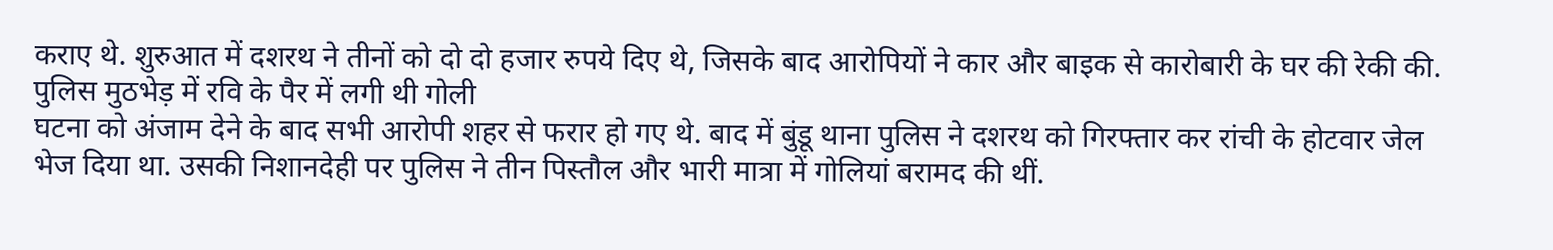कराए थे. शुरुआत में दशरथ ने तीनों को दो दो हजार रुपये दिए थे, जिसके बाद आरोपियों ने कार और बाइक से कारोबारी के घर की रेकी की.
पुलिस मुठभेड़ में रवि के पैर में लगी थी गोली
घटना को अंजाम देने के बाद सभी आरोपी शहर से फरार हो गए थे. बाद में बुंडू थाना पुलिस ने दशरथ को गिरफ्तार कर रांची के होटवार जेल भेज दिया था. उसकी निशानदेही पर पुलिस ने तीन पिस्तौल और भारी मात्रा में गोलियां बरामद की थीं.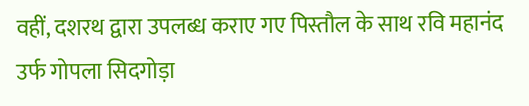वहीं, दशरथ द्वारा उपलब्ध कराए गए पिस्तौल के साथ रवि महानंद उर्फ गोपला सिदगोड़ा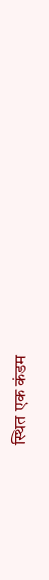स्थित एक कंडम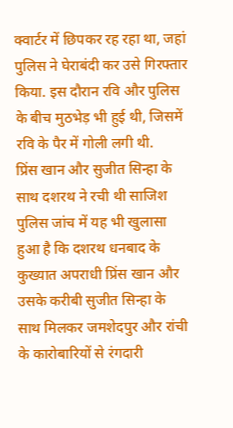क्वार्टर में छिपकर रह रहा था, जहां पुलिस ने घेराबंदी कर उसे गिरफ्तार किया. इस दौरान रवि और पुलिस के बीच मुठभेड़ भी हुई थी, जिसमें रवि के पैर में गोली लगी थी.
प्रिंस खान और सुजीत सिन्हा के साथ दशरथ ने रची थी साजिश
पुलिस जांच में यह भी खुलासा हुआ है कि दशरथ धनबाद के कुख्यात अपराधी प्रिंस खान और उसके करीबी सुजीत सिन्हा के साथ मिलकर जमशेदपुर और रांची के कारोबारियों से रंगदारी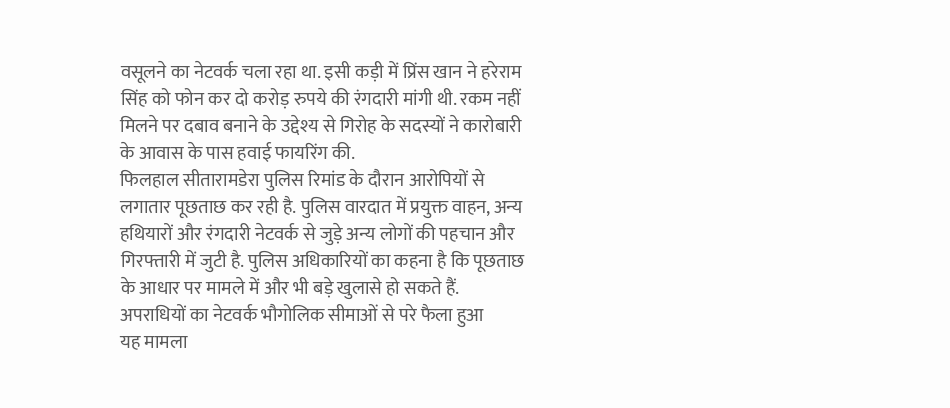वसूलने का नेटवर्क चला रहा था. इसी कड़ी में प्रिंस खान ने हरेराम सिंह को फोन कर दो करोड़ रुपये की रंगदारी मांगी थी. रकम नहीं मिलने पर दबाव बनाने के उद्देश्य से गिरोह के सदस्यों ने कारोबारी के आवास के पास हवाई फायरिंग की.
फिलहाल सीतारामडेरा पुलिस रिमांड के दौरान आरोपियों से लगातार पूछताछ कर रही है. पुलिस वारदात में प्रयुक्त वाहन, अन्य हथियारों और रंगदारी नेटवर्क से जुड़े अन्य लोगों की पहचान और गिरफ्तारी में जुटी है. पुलिस अधिकारियों का कहना है कि पूछताछ के आधार पर मामले में और भी बड़े खुलासे हो सकते हैं.
अपराधियों का नेटवर्क भौगोलिक सीमाओं से परे फैला हुआ
यह मामला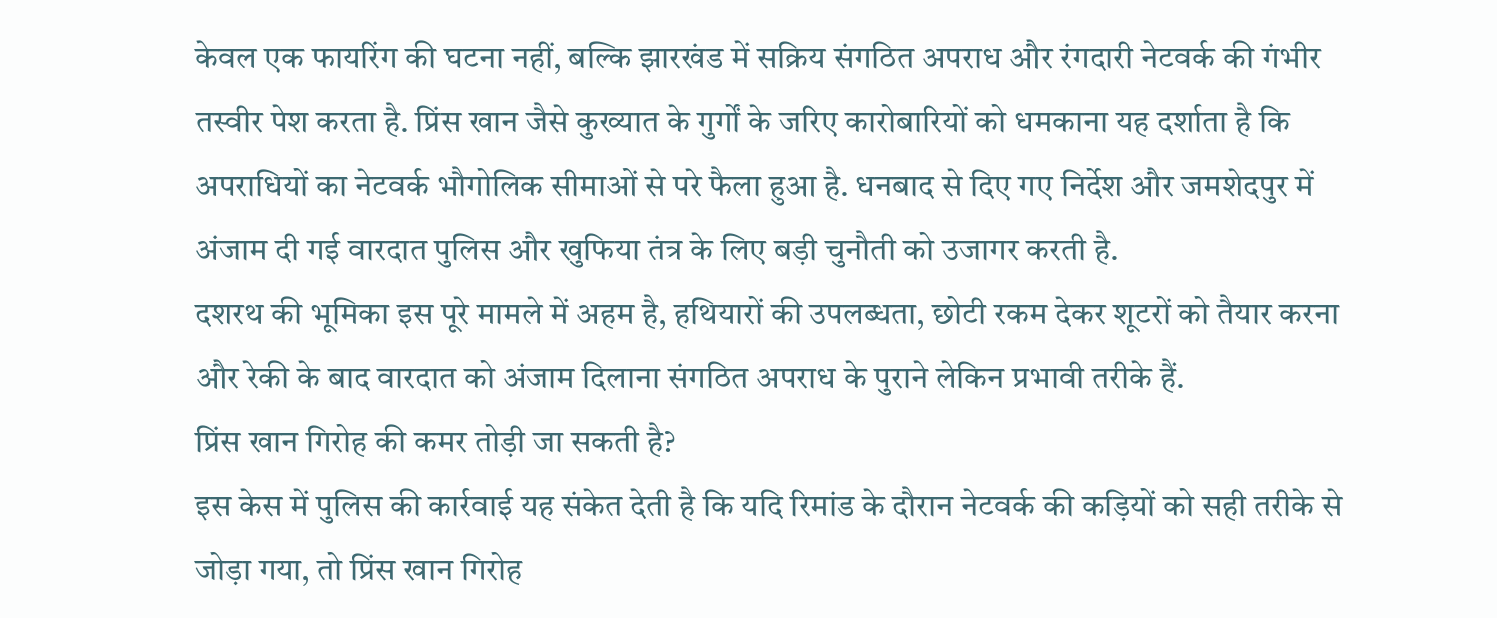केवल एक फायरिंग की घटना नहीं, बल्कि झारखंड में सक्रिय संगठित अपराध और रंगदारी नेटवर्क की गंभीर तस्वीर पेश करता है. प्रिंस खान जैसे कुख्यात के गुर्गों के जरिए कारोबारियों को धमकाना यह दर्शाता है कि अपराधियों का नेटवर्क भौगोलिक सीमाओं से परे फैला हुआ है. धनबाद से दिए गए निर्देश और जमशेदपुर में अंजाम दी गई वारदात पुलिस और खुफिया तंत्र के लिए बड़ी चुनौती को उजागर करती है.
दशरथ की भूमिका इस पूरे मामले में अहम है, हथियारों की उपलब्धता, छोटी रकम देकर शूटरों को तैयार करना और रेकी के बाद वारदात को अंजाम दिलाना संगठित अपराध के पुराने लेकिन प्रभावी तरीके हैं.
प्रिंस खान गिरोह की कमर तोड़ी जा सकती है?
इस केस में पुलिस की कार्रवाई यह संकेत देती है कि यदि रिमांड के दौरान नेटवर्क की कड़ियों को सही तरीके से जोड़ा गया, तो प्रिंस खान गिरोह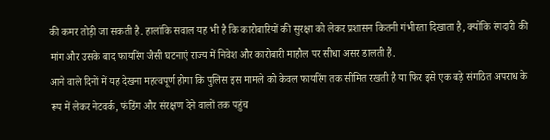की कमर तोड़ी जा सकती है. हालांकि सवाल यह भी है कि कारोबारियों की सुरक्षा को लेकर प्रशासन कितनी गंभीरता दिखाता है, क्योंकि रंगदारी की मांग और उसके बाद फायरिंग जैसी घटनाएं राज्य में निवेश और कारोबारी माहौल पर सीधा असर डालती हैं.
आने वाले दिनों में यह देखना महत्वपूर्ण होगा कि पुलिस इस मामले को केवल फायरिंग तक सीमित रखती है या फिर इसे एक बड़े संगठित अपराध के रूप में लेकर नेटवर्क, फंडिंग और संरक्षण देने वालों तक पहुंच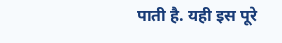पाती है. यही इस पूरे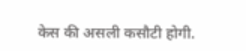केस की असली कसौटी होगी.